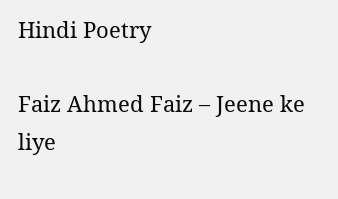Hindi Poetry

Faiz Ahmed Faiz – Jeene ke liye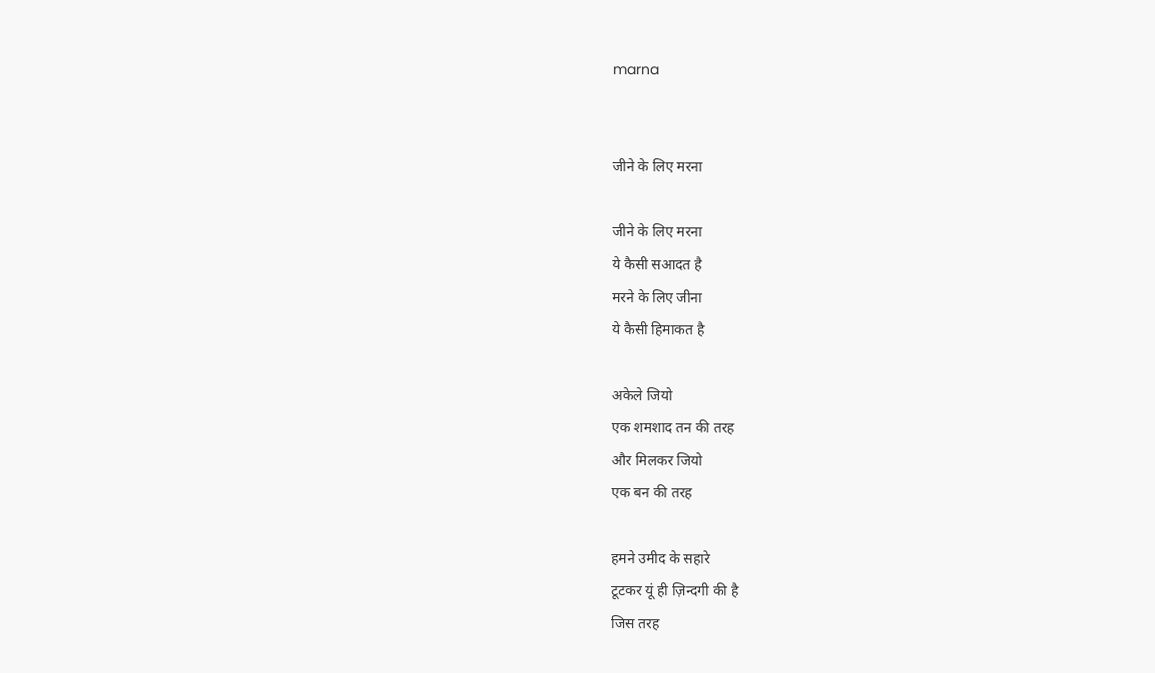marna


जीने के लिए मरना

जीने के लिए मरना
ये कैसी सआदत है
मरने के लिए जीना
ये कैसी हिमाकत है

अकेले जियो
एक शमशाद तन की तरह
और मिलकर जियो
एक बन की तरह

हमने उमीद के सहारे
टूटकर यूं ही ज़िन्दगी की है
जिस तरह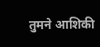तुमने आशिकी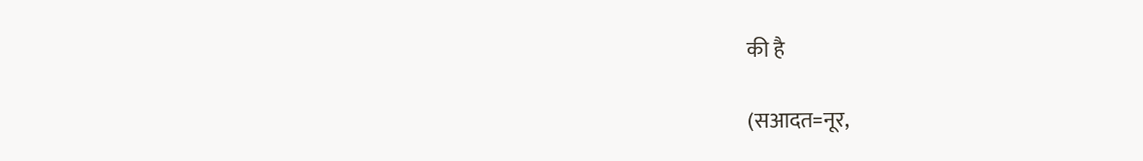की है

(सआदत=नूर,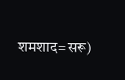शमशाद=सरू)